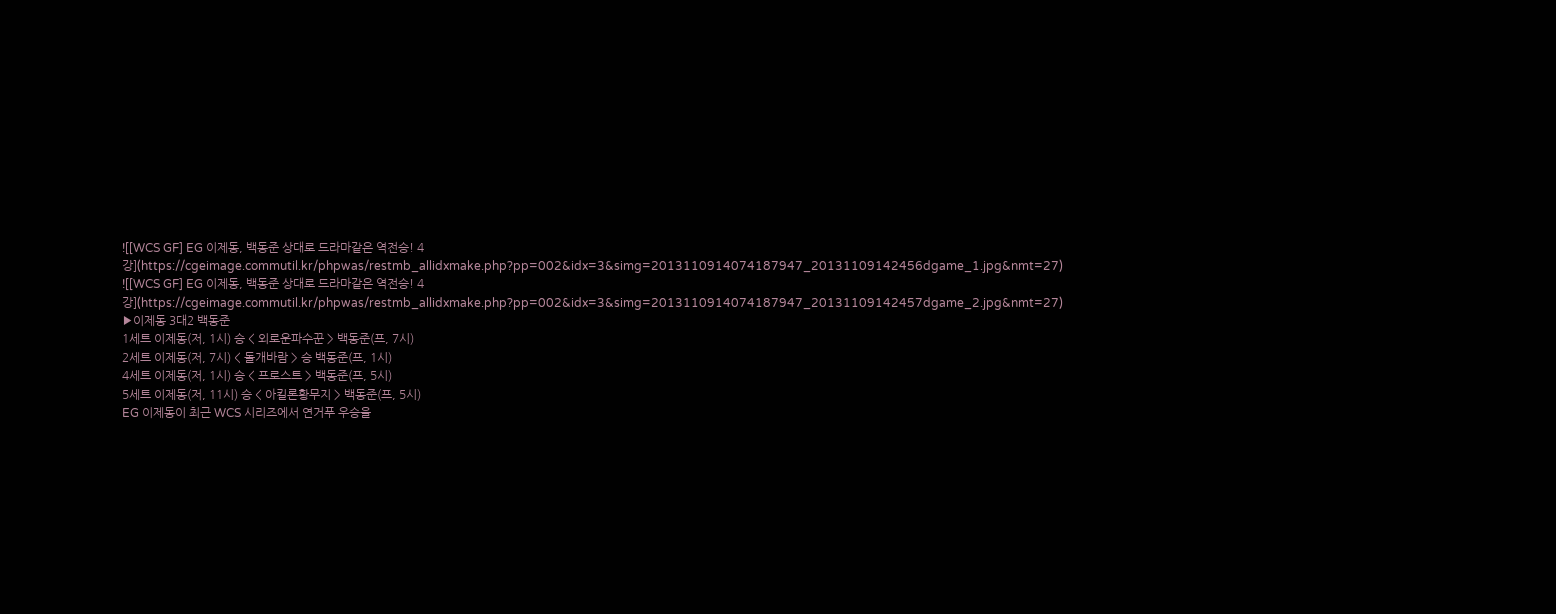![[WCS GF] EG 이제동, 백동준 상대로 드라마같은 역전승! 4강](https://cgeimage.commutil.kr/phpwas/restmb_allidxmake.php?pp=002&idx=3&simg=2013110914074187947_20131109142456dgame_1.jpg&nmt=27)
![[WCS GF] EG 이제동, 백동준 상대로 드라마같은 역전승! 4강](https://cgeimage.commutil.kr/phpwas/restmb_allidxmake.php?pp=002&idx=3&simg=2013110914074187947_20131109142457dgame_2.jpg&nmt=27)
▶이제동 3대2 백동준
1세트 이제동(저, 1시) 승 < 외로운파수꾼 > 백동준(프, 7시)
2세트 이제동(저, 7시) < 돌개바람 > 승 백동준(프, 1시)
4세트 이제동(저, 1시) 승 < 프로스트 > 백동준(프, 5시)
5세트 이제동(저, 11시) 승 < 아킬론황무지 > 백동준(프, 5시)
EG 이제동이 최근 WCS 시리즈에서 연거푸 우승을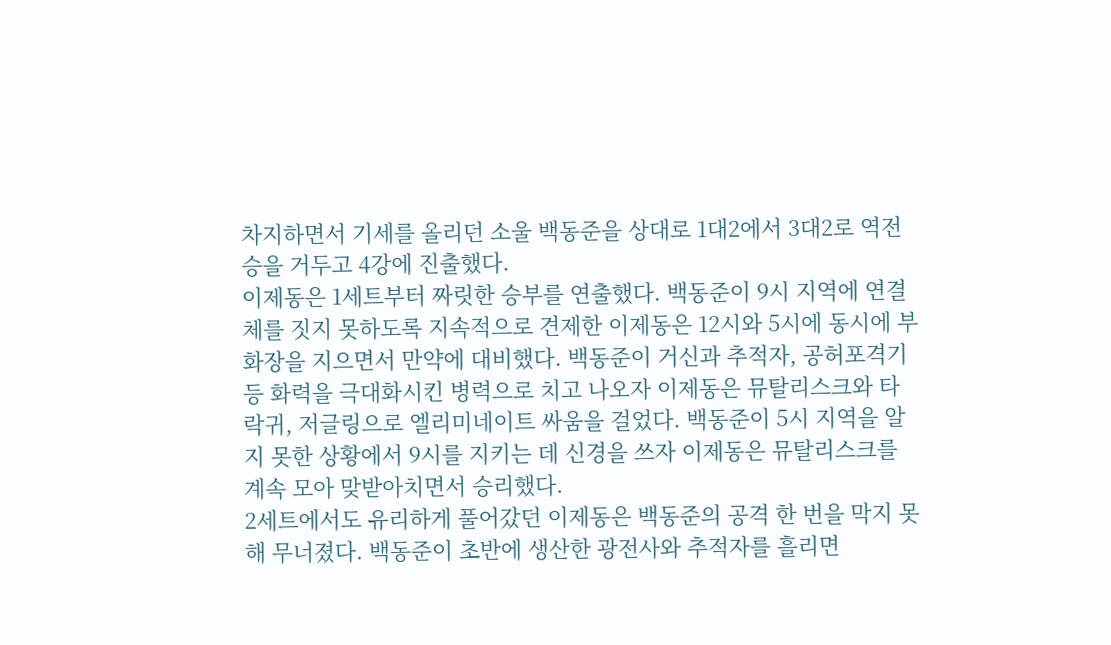차지하면서 기세를 올리던 소울 백동준을 상대로 1대2에서 3대2로 역전승을 거두고 4강에 진출했다.
이제동은 1세트부터 짜릿한 승부를 연출했다. 백동준이 9시 지역에 연결체를 짓지 못하도록 지속적으로 견제한 이제동은 12시와 5시에 동시에 부화장을 지으면서 만약에 대비했다. 백동준이 거신과 추적자, 공허포격기 등 화력을 극대화시킨 병력으로 치고 나오자 이제동은 뮤탈리스크와 타락귀, 저글링으로 엘리미네이트 싸움을 걸었다. 백동준이 5시 지역을 알지 못한 상황에서 9시를 지키는 데 신경을 쓰자 이제동은 뮤탈리스크를 계속 모아 맞받아치면서 승리했다.
2세트에서도 유리하게 풀어갔던 이제동은 백동준의 공격 한 번을 막지 못해 무너졌다. 백동준이 초반에 생산한 광전사와 추적자를 흘리면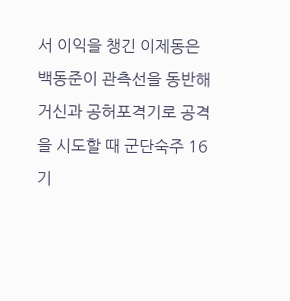서 이익을 챙긴 이제동은 백동준이 관측선을 동반해 거신과 공허포격기로 공격을 시도할 때 군단숙주 16기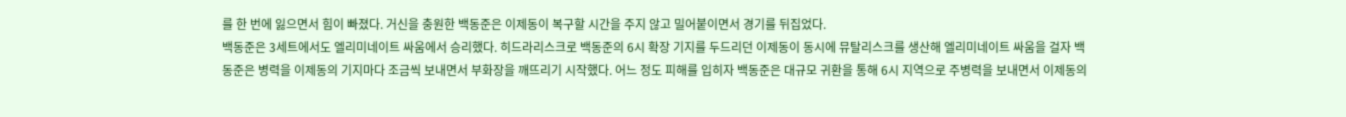를 한 번에 잃으면서 힘이 빠졌다. 거신을 충원한 백동준은 이제동이 복구할 시간을 주지 않고 밀어붙이면서 경기를 뒤집었다.
백동준은 3세트에서도 엘리미네이트 싸움에서 승리했다. 히드라리스크로 백동준의 6시 확장 기지를 두드리던 이제동이 동시에 뮤탈리스크를 생산해 엘리미네이트 싸움을 걸자 백동준은 병력을 이제동의 기지마다 조금씩 보내면서 부화장을 깨뜨리기 시작했다. 어느 정도 피해를 입히자 백동준은 대규모 귀환을 통해 6시 지역으로 주병력을 보내면서 이제동의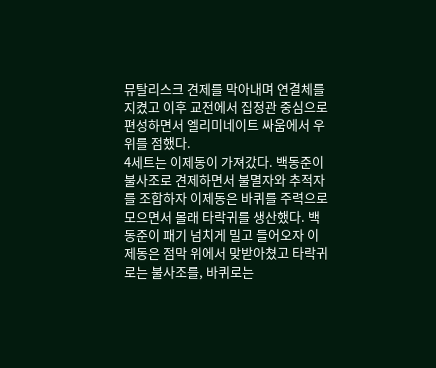뮤탈리스크 견제를 막아내며 연결체를 지켰고 이후 교전에서 집정관 중심으로 편성하면서 엘리미네이트 싸움에서 우위를 점했다.
4세트는 이제동이 가져갔다. 백동준이 불사조로 견제하면서 불멸자와 추적자를 조합하자 이제동은 바퀴를 주력으로 모으면서 몰래 타락귀를 생산했다. 백동준이 패기 넘치게 밀고 들어오자 이제동은 점막 위에서 맞받아쳤고 타락귀로는 불사조를, 바퀴로는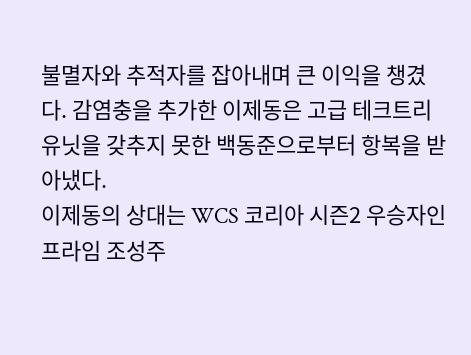불멸자와 추적자를 잡아내며 큰 이익을 챙겼다. 감염충을 추가한 이제동은 고급 테크트리 유닛을 갖추지 못한 백동준으로부터 항복을 받아냈다.
이제동의 상대는 WCS 코리아 시즌2 우승자인 프라임 조성주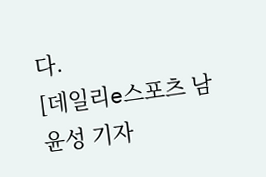다.
[데일리e스포츠 남윤성 기자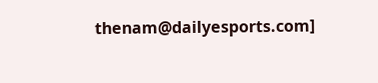thenam@dailyesports.com]